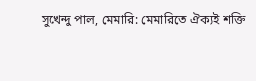সুখেন্দু পাল, মেমারি: মেমারিতে ঐক্যই শক্তি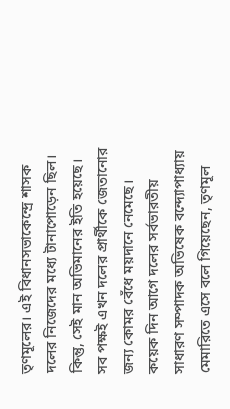তৃণমূলের। এই বিধানসভাকেন্দ্রে শাসক দলের নিজেদের মধ্যে টানাপোড়েন ছিল। কিন্তু, সেই মান অভিমানের ইতি হয়েছে। সব পক্ষই এখন দলের প্রার্থীকে জেতানোর জন্য কোমর বেঁধে ময়দানে নেমেছে। কয়েক দিন আগে দলের সর্বভারতীয় সাধারণ সম্পাদক অভিষেক বন্দ্যোপাধ্যায় মেমারিতে এসে বলে গিয়েছেন, তৃণমূল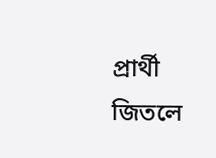প্রার্থী জিতলে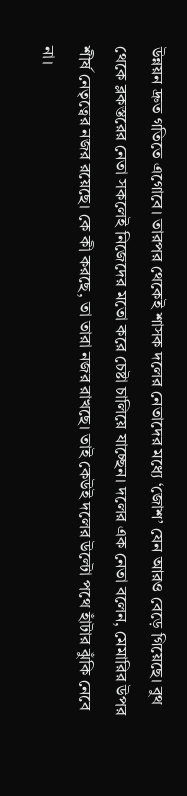উন্নয়ন দ্রুত গতিতে এগোবে। তারপর থেকেই শাসক দলের নেতাদের মধ্যে ‘জোশ’ যেন আরও বেড়ে গিয়েছে। বুথ থেকে ব্লকস্তরের নেতা সকলেই নিজেদের মতো করে চেষ্টা চালিয়ে যাচ্ছেন। দলের এক নেতা বলেন, মেমারির উপর শীর্ষ নেতৃত্বের নজর রয়েছে। কে কী করছে, তা তারা নজর রাখছে। তাই কেউই দলের উল্টো পথে হাঁটার ঝুঁকি নেবে না।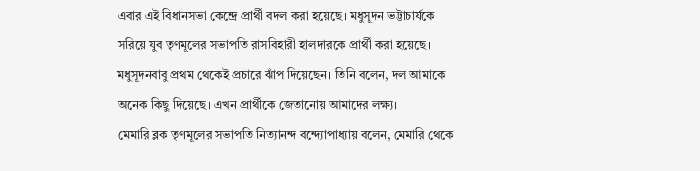এবার এই বিধানসভা কেন্দ্রে প্রার্থী বদল করা হয়েছে। মধুসূদন ভট্টাচার্যকে সরিয়ে যুব তৃণমূলের সভাপতি রাসবিহারী হালদারকে প্রার্থী করা হয়েছে। মধুসূদনবাবু প্রথম থেকেই প্রচারে ঝাঁপ দিয়েছেন। তিনি বলেন, দল আমাকে অনেক কিছু দিয়েছে। এখন প্রার্থীকে জেতানোয় আমাদের লক্ষ্য।
মেমারি ব্লক তৃণমূলের সভাপতি নিত্যানন্দ বন্দ্যোপাধ্যায় বলেন, মেমারি থেকে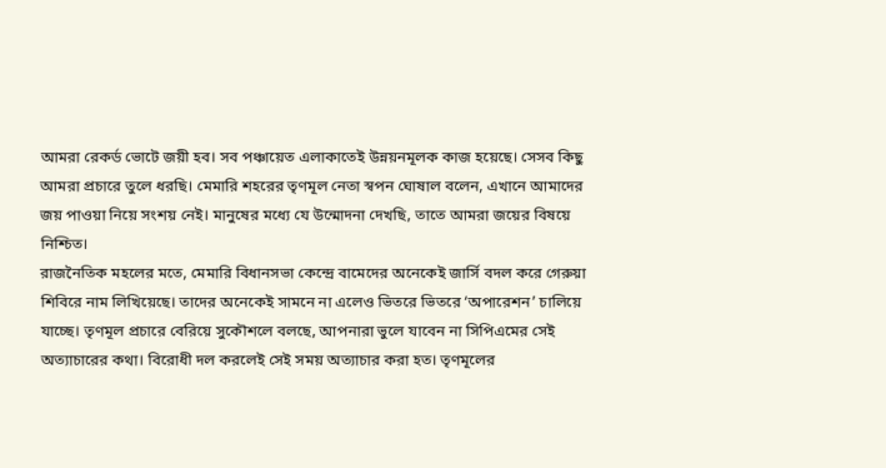আমরা রেকর্ড ভোটে জয়ী হব। সব পঞ্চায়েত এলাকাতেই উন্নয়নমূলক কাজ হয়েছে। সেসব কিছু আমরা প্রচারে তুলে ধরছি। মেমারি শহরের তৃণমূল নেতা স্বপন ঘোষাল বলেন, এখানে আমাদের জয় পাওয়া নিয়ে সংশয় নেই। মানুষের মধ্যে যে উন্মোদনা দেখছি, তাতে আমরা জয়ের বিষয়ে নিশ্চিত।
রাজনৈতিক মহলের মতে, মেমারি বিধানসভা কেন্দ্রে বামেদের অনেকেই জার্সি বদল করে গেরুয়া শিবিরে নাম লিখিয়েছে। তাদের অনেকেই সামনে না এলেও ভিতরে ভিতরে ‘অপারেশন’ চালিয়ে যাচ্ছে। তৃণমূল প্রচারে বেরিয়ে সুকৌশলে বলছে, আপনারা ভুলে যাবেন না সিপিএমের সেই অত্যাচারের কথা। বিরোধী দল করলেই সেই সময় অত্যাচার করা হত। তৃণমূলের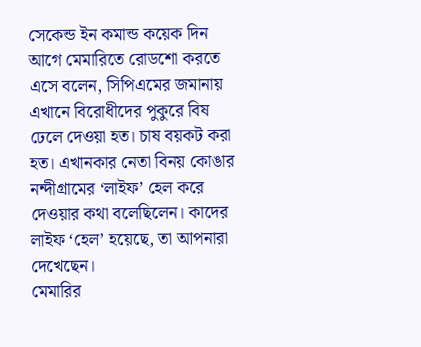সেকেন্ড ইন কমান্ড কয়েক দিন আগে মেমারিতে রোডশো করতে এসে বলেন, সিপিএমের জমানায় এখানে বিরোধীদের পুকুরে বিষ ঢেলে দেওয়া হত। চাষ বয়কট করা হত। এখানকার নেতা বিনয় কোঙার নন্দীগ্রামের ‘লাইফ’ হেল করে দেওয়ার কথা বলেছিলেন। কাদের লাইফ ‘হেল’ হয়েছে, তা আপনারা দেখেছেন।
মেমারির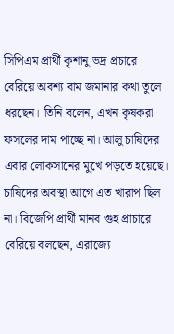সিপিএম প্রার্থী কৃশানু ভদ্র প্রচারে বেরিয়ে অবশ্য বাম জমানার কথা তুলে ধরছেন। তিনি বলেন, এখন কৃষকরা ফসলের দাম পাচ্ছে না। আলু চাষিদের এবার লোকসানের মুখে পড়তে হয়েছে। চাষিদের অবস্থা আগে এত খারাপ ছিল না। বিজেপি প্রার্থী মানব গুহ প্রাচারে বেরিয়ে বলছেন, এরাজ্যে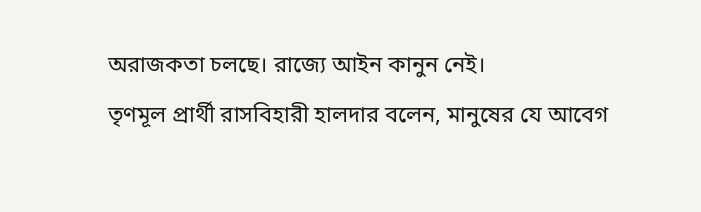অরাজকতা চলছে। রাজ্যে আইন কানুন নেই।
তৃণমূল প্রার্থী রাসবিহারী হালদার বলেন, মানুষের যে আবেগ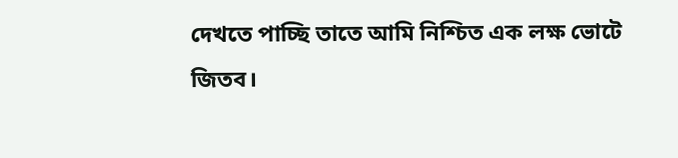দেখতে পাচ্ছি তাতে আমি নিশ্চিত এক লক্ষ ভোটে জিতব।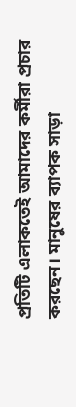প্রতিটি এলাকতেই আমাদের কর্মীরা প্রচার করছেন। মানুষের ব্যাপক সাড়া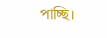পাচ্ছি।